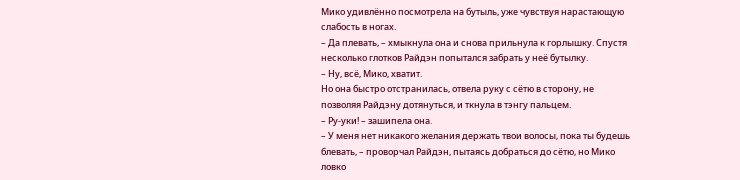Мико удивлённо посмотрела на бутыль, уже чувствуя нарастающую слабость в ногах.
– Да плевать, – хмыкнула она и снова прильнула к горлышку. Спустя несколько глотков Райдэн попытался забрать у неё бутылку.
– Ну, всё, Мико, хватит.
Но она быстро отстранилась, отвела руку с сётю в сторону, не позволяя Райдэну дотянуться, и ткнула в тэнгу пальцем.
– Ру-уки! – зашипела она.
– У меня нет никакого желания держать твои волосы, пока ты будешь блевать, – проворчал Райдэн, пытаясь добраться до сётю, но Мико ловко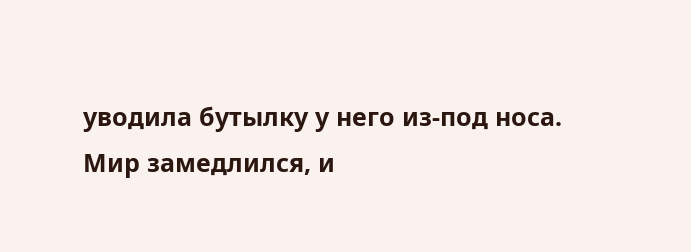уводила бутылку у него из-под носа.
Мир замедлился, и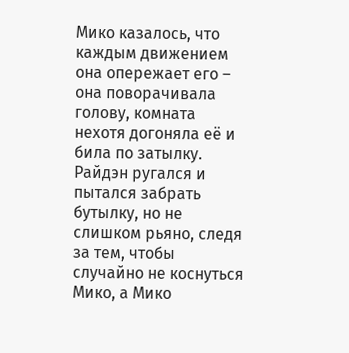Мико казалось, что каждым движением она опережает его – она поворачивала голову, комната нехотя догоняла её и била по затылку. Райдэн ругался и пытался забрать бутылку, но не слишком рьяно, следя за тем, чтобы случайно не коснуться Мико, а Мико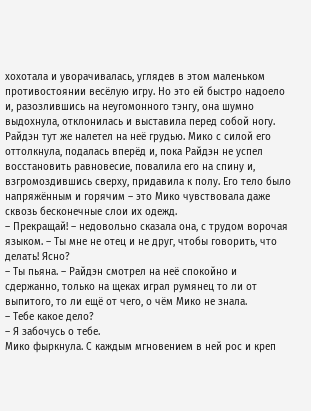хохотала и уворачивалась, углядев в этом маленьком противостоянии весёлую игру. Но это ей быстро надоело и, разозлившись на неугомонного тэнгу, она шумно выдохнула, отклонилась и выставила перед собой ногу. Райдэн тут же налетел на неё грудью. Мико с силой его оттолкнула, подалась вперёд и, пока Райдэн не успел восстановить равновесие, повалила его на спину и, взгромоздившись сверху, придавила к полу. Его тело было напряжённым и горячим – это Мико чувствовала даже сквозь бесконечные слои их одежд.
– Прекращай! – недовольно сказала она, с трудом ворочая языком. – Ты мне не отец и не друг, чтобы говорить, что делать! Ясно?
– Ты пьяна. – Райдэн смотрел на неё спокойно и сдержанно, только на щеках играл румянец то ли от выпитого, то ли ещё от чего, о чём Мико не знала.
– Тебе какое дело?
– Я забочусь о тебе.
Мико фыркнула. С каждым мгновением в ней рос и креп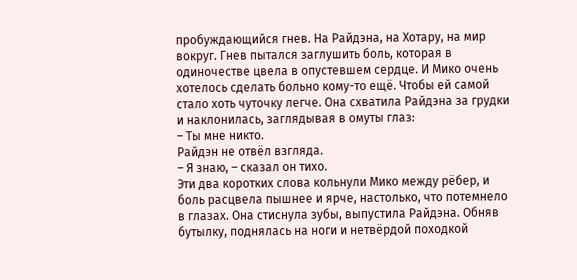пробуждающийся гнев. На Райдэна, на Хотару, на мир вокруг. Гнев пытался заглушить боль, которая в одиночестве цвела в опустевшем сердце. И Мико очень хотелось сделать больно кому-то ещё. Чтобы ей самой стало хоть чуточку легче. Она схватила Райдэна за грудки и наклонилась, заглядывая в омуты глаз:
– Ты мне никто.
Райдэн не отвёл взгляда.
– Я знаю, – сказал он тихо.
Эти два коротких слова кольнули Мико между рёбер, и боль расцвела пышнее и ярче, настолько, что потемнело в глазах. Она стиснула зубы, выпустила Райдэна. Обняв бутылку, поднялась на ноги и нетвёрдой походкой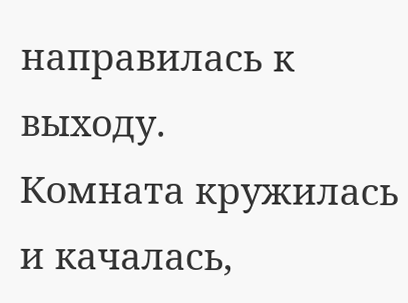направилась к выходу.
Комната кружилась и качалась,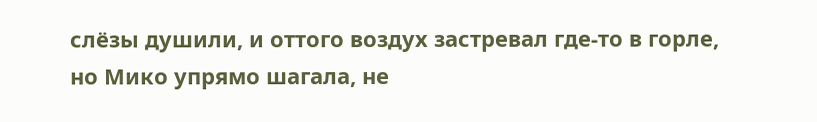слёзы душили, и оттого воздух застревал где-то в горле, но Мико упрямо шагала, не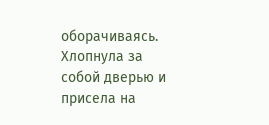оборачиваясь. Хлопнула за собой дверью и присела на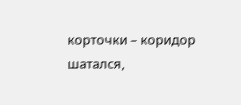корточки – коридор шатался,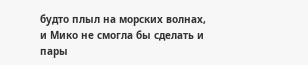будто плыл на морских волнах, и Мико не смогла бы сделать и пары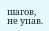шагов, не упав.